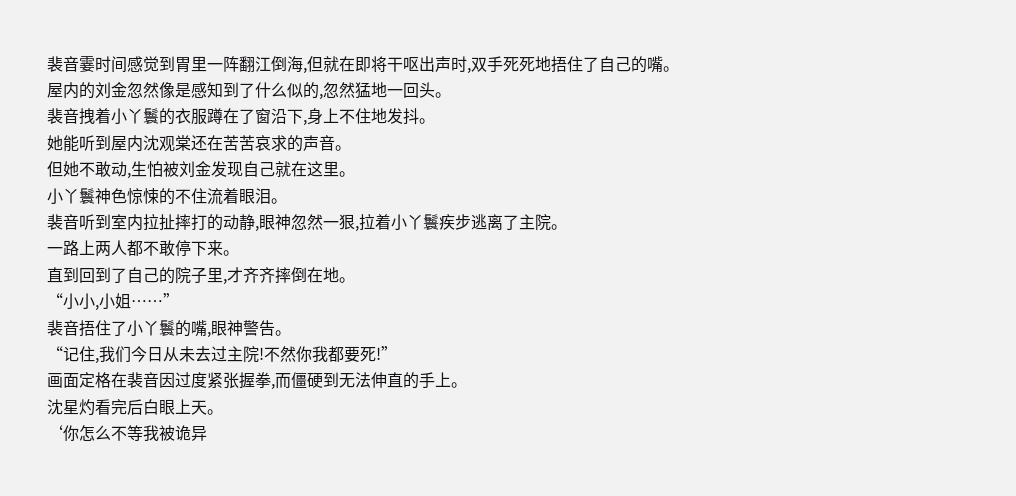裴音霎时间感觉到胃里一阵翻江倒海,但就在即将干呕出声时,双手死死地捂住了自己的嘴。
屋内的刘金忽然像是感知到了什么似的,忽然猛地一回头。
裴音拽着小丫鬟的衣服蹲在了窗沿下,身上不住地发抖。
她能听到屋内沈观棠还在苦苦哀求的声音。
但她不敢动,生怕被刘金发现自己就在这里。
小丫鬟神色惊悚的不住流着眼泪。
裴音听到室内拉扯摔打的动静,眼神忽然一狠,拉着小丫鬟疾步逃离了主院。
一路上两人都不敢停下来。
直到回到了自己的院子里,才齐齐摔倒在地。
“小小,小姐……”
裴音捂住了小丫鬟的嘴,眼神警告。
“记住,我们今日从未去过主院!不然你我都要死!”
画面定格在裴音因过度紧张握拳,而僵硬到无法伸直的手上。
沈星灼看完后白眼上天。
‘你怎么不等我被诡异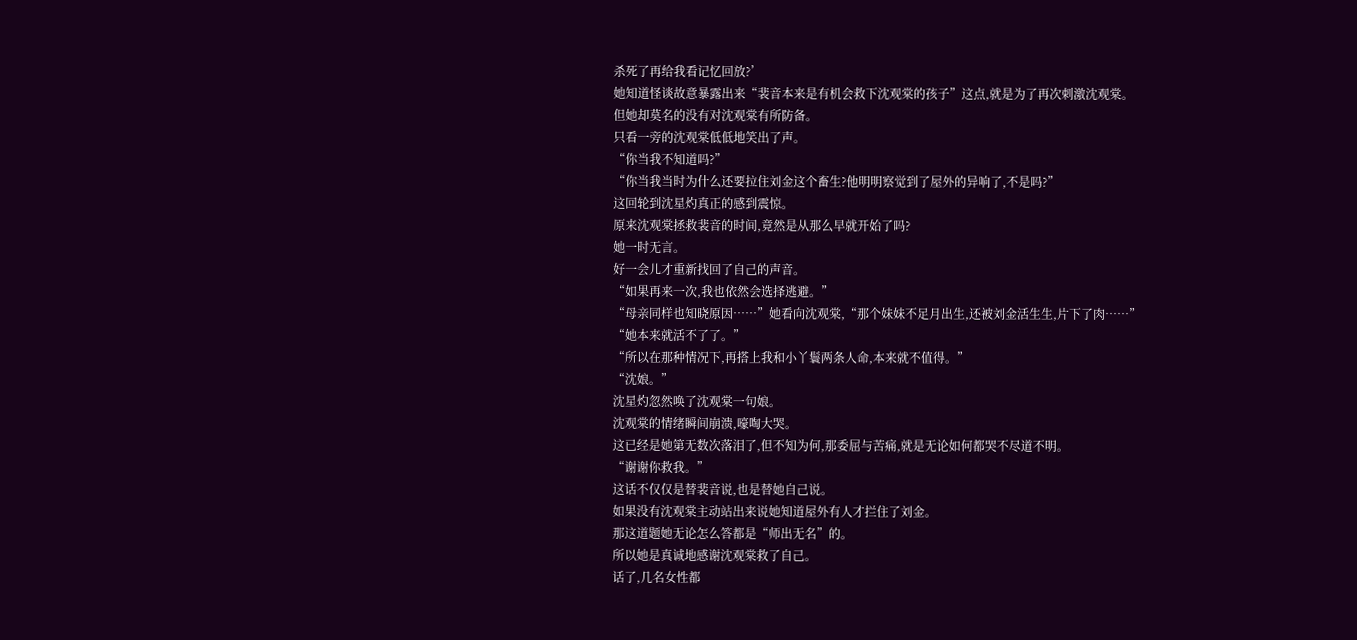杀死了再给我看记忆回放?’
她知道怪谈故意暴露出来“裴音本来是有机会救下沈观棠的孩子”这点,就是为了再次刺激沈观棠。
但她却莫名的没有对沈观棠有所防备。
只看一旁的沈观棠低低地笑出了声。
“你当我不知道吗?”
“你当我当时为什么还要拉住刘金这个畜生?他明明察觉到了屋外的异响了,不是吗?”
这回轮到沈星灼真正的感到震惊。
原来沈观棠拯救裴音的时间,竟然是从那么早就开始了吗?
她一时无言。
好一会儿才重新找回了自己的声音。
“如果再来一次,我也依然会选择逃避。”
“母亲同样也知晓原因……”她看向沈观棠,“那个妹妹不足月出生,还被刘金活生生,片下了肉……”
“她本来就活不了了。”
“所以在那种情况下,再搭上我和小丫鬟两条人命,本来就不值得。”
“沈娘。”
沈星灼忽然唤了沈观棠一句娘。
沈观棠的情绪瞬间崩溃,嚎啕大哭。
这已经是她第无数次落泪了,但不知为何,那委屈与苦痛,就是无论如何都哭不尽道不明。
“谢谢你救我。”
这话不仅仅是替裴音说,也是替她自己说。
如果没有沈观棠主动站出来说她知道屋外有人才拦住了刘金。
那这道题她无论怎么答都是“师出无名”的。
所以她是真诚地感谢沈观棠救了自己。
话了,几名女性都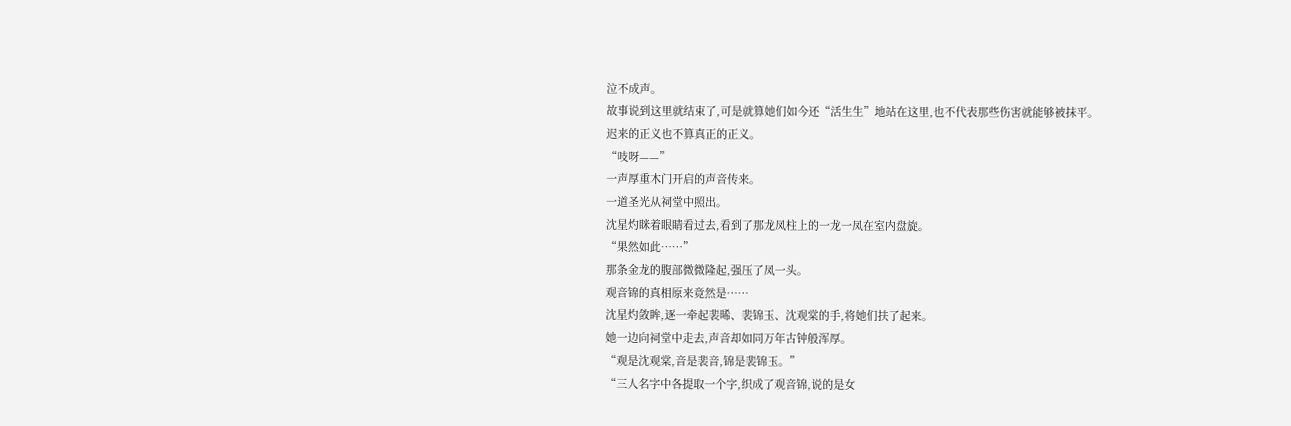泣不成声。
故事说到这里就结束了,可是就算她们如今还“活生生”地站在这里,也不代表那些伤害就能够被抹平。
迟来的正义也不算真正的正义。
“吱呀——”
一声厚重木门开启的声音传来。
一道圣光从祠堂中照出。
沈星灼眯着眼睛看过去,看到了那龙凤柱上的一龙一凤在室内盘旋。
“果然如此……”
那条金龙的腹部微微隆起,强压了凤一头。
观音锦的真相原来竟然是……
沈星灼敛眸,逐一牵起裴晞、裴锦玉、沈观棠的手,将她们扶了起来。
她一边向祠堂中走去,声音却如同万年古钟般浑厚。
“观是沈观棠,音是裴音,锦是裴锦玉。”
“三人名字中各提取一个字,织成了观音锦,说的是女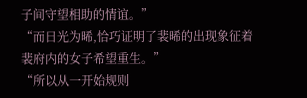子间守望相助的情谊。”
“而日光为晞,恰巧证明了裴晞的出现象征着裴府内的女子希望重生。”
“所以从一开始规则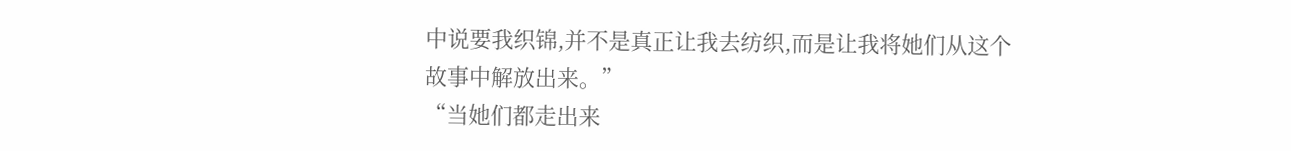中说要我织锦,并不是真正让我去纺织,而是让我将她们从这个故事中解放出来。”
“当她们都走出来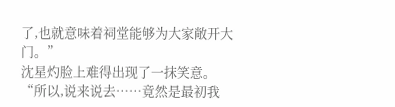了,也就意味着祠堂能够为大家敞开大门。”
沈星灼脸上难得出现了一抹笑意。
“所以,说来说去……竟然是最初我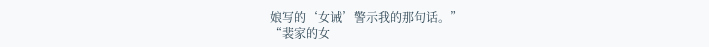娘写的‘女诫’警示我的那句话。”
“裴家的女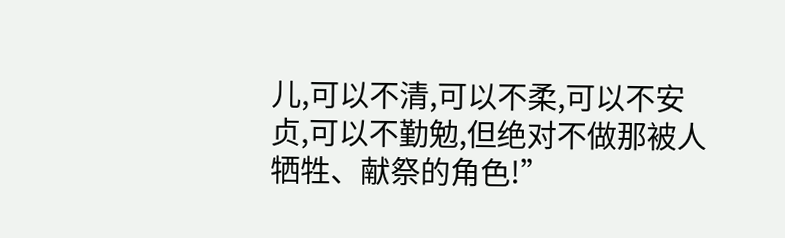儿,可以不清,可以不柔,可以不安贞,可以不勤勉,但绝对不做那被人牺牲、献祭的角色!”